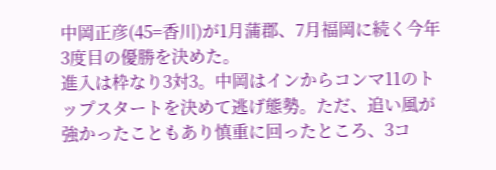中岡正彦(45=香川)が1月蒲郡、7月福岡に続く今年3度目の優勝を決めた。
進入は枠なり3対3。中岡はインからコンマ11のトップスタートを決めて逃げ態勢。ただ、追い風が強かったこともあり慎重に回ったところ、3コ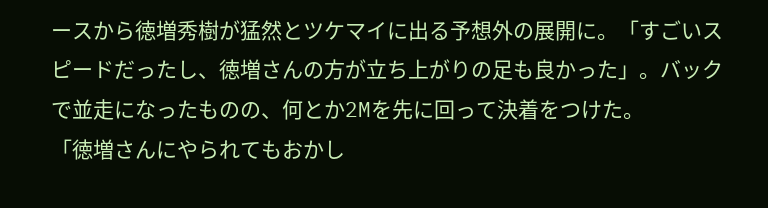ースから徳増秀樹が猛然とツケマイに出る予想外の展開に。「すごいスピードだったし、徳増さんの方が立ち上がりの足も良かった」。バックで並走になったものの、何とか2Mを先に回って決着をつけた。
「徳増さんにやられてもおかし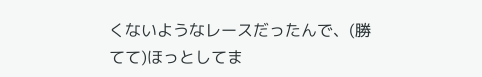くないようなレースだったんで、(勝てて)ほっとしてま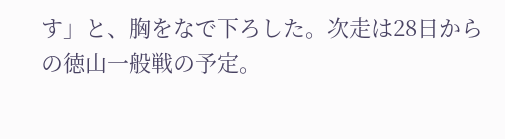す」と、胸をなで下ろした。次走は28日からの徳山一般戦の予定。